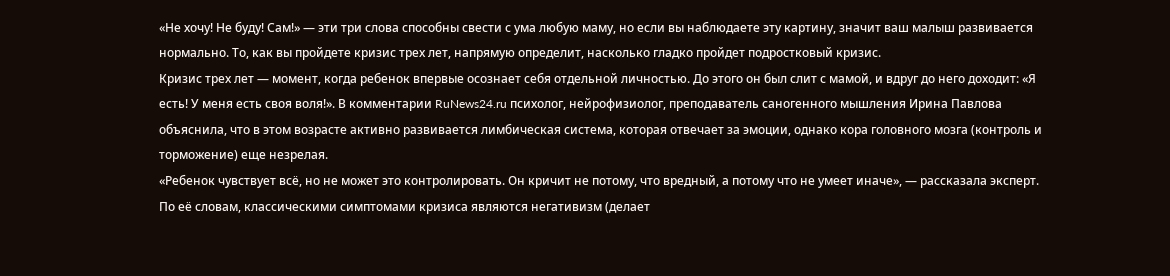«Не хочу! Не буду! Сам!» — эти три слова способны свести с ума любую маму, но если вы наблюдаете эту картину, значит ваш малыш развивается нормально. То, как вы пройдете кризис трех лет, напрямую определит, насколько гладко пройдет подростковый кризис.
Кризис трех лет — момент, когда ребенок впервые осознает себя отдельной личностью. До этого он был слит с мамой, и вдруг до него доходит: «Я есть! У меня есть своя воля!». В комментарии RuNews24.ru психолог, нейрофизиолог, преподаватель саногенного мышления Ирина Павлова объяснила, что в этом возрасте активно развивается лимбическая система, которая отвечает за эмоции, однако кора головного мозга (контроль и торможение) еще незрелая.
«Ребенок чувствует всё, но не может это контролировать. Он кричит не потому, что вредный, а потому что не умеет иначе», — рассказала эксперт.
По её словам, классическими симптомами кризиса являются негативизм (делает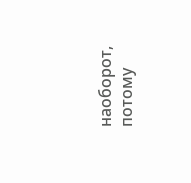наоборот, потому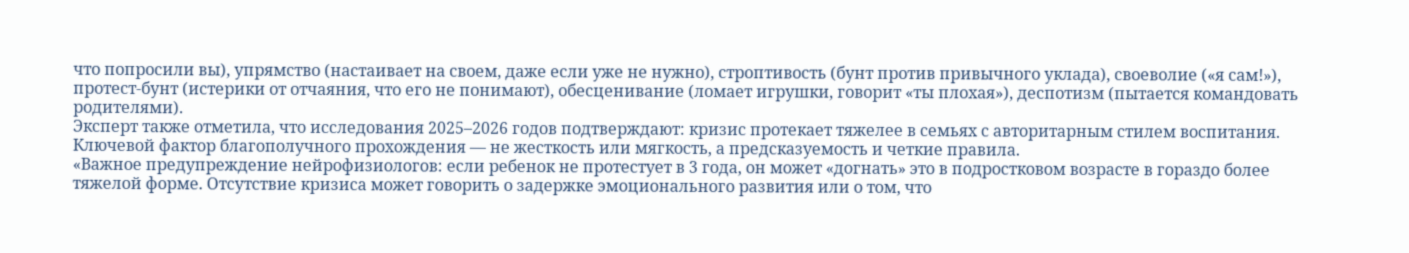что попросили вы), упрямство (настаивает на своем, даже если уже не нужно), строптивость (бунт против привычного уклада), своеволие («я сам!»), протест-бунт (истерики от отчаяния, что его не понимают), обесценивание (ломает игрушки, говорит «ты плохая»), деспотизм (пытается командовать родителями).
Эксперт также отметила, что исследования 2025–2026 годов подтверждают: кризис протекает тяжелее в семьях с авторитарным стилем воспитания. Ключевой фактор благополучного прохождения — не жесткость или мягкость, а предсказуемость и четкие правила.
«Важное предупреждение нейрофизиологов: если ребенок не протестует в 3 года, он может «догнать» это в подростковом возрасте в гораздо более тяжелой форме. Отсутствие кризиса может говорить о задержке эмоционального развития или о том, что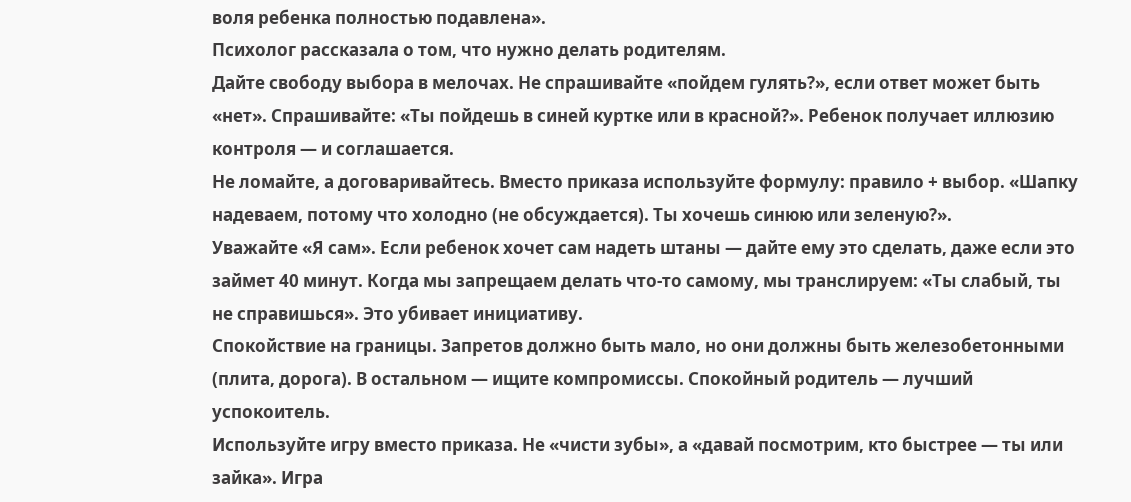воля ребенка полностью подавлена».
Психолог рассказала о том, что нужно делать родителям.
Дайте свободу выбора в мелочах. Не спрашивайте «пойдем гулять?», если ответ может быть «нет». Спрашивайте: «Ты пойдешь в синей куртке или в красной?». Ребенок получает иллюзию контроля — и соглашается.
Не ломайте, а договаривайтесь. Вместо приказа используйте формулу: правило + выбор. «Шапку надеваем, потому что холодно (не обсуждается). Ты хочешь синюю или зеленую?».
Уважайте «Я сам». Если ребенок хочет сам надеть штаны — дайте ему это сделать, даже если это займет 40 минут. Когда мы запрещаем делать что-то самому, мы транслируем: «Ты слабый, ты не справишься». Это убивает инициативу.
Спокойствие на границы. Запретов должно быть мало, но они должны быть железобетонными (плита, дорога). В остальном — ищите компромиссы. Спокойный родитель — лучший успокоитель.
Используйте игру вместо приказа. Не «чисти зубы», а «давай посмотрим, кто быстрее — ты или зайка». Игра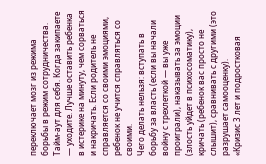переключает мозг из режима борьбы в режим сотрудничества.
Тайм-аут для себя. Когда закипаете — уходите. Лучше оставить ребенка в истерике на минуту, чем сорваться и накричать. Если родитель не справляется со своими эмоциями, ребенок не учится справляться со своими.
Чего делать нельзя: вступать в борьбу за власть (если вы начали войну с трехлеткой — вы уже проиграли), наказывать за эмоции (злость уйдет в психосоматику), кричать (ребенок вас просто не слышит), сравнивать с другими (это разрушает самооценку).
«Кризис 3 лет и подростковая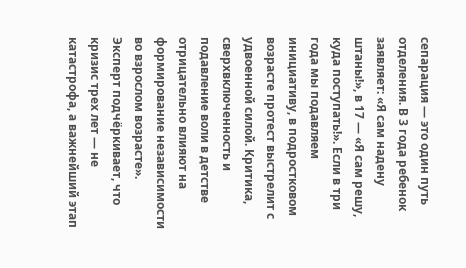сепарация — это один путь отделения. В 3 года ребенок заявляет: «Я сам надену штаны!», в 17 — «Я сам решу, куда поступать!». Если в три года мы подавляем инициативу, в подростковом возрасте протест выстрелит с удвоенной силой. Критика, сверхвключенность и подавление воли в детстве отрицательно влияют на формирование независимости во взрослом возрасте».
Эксперт подчёркивает, что кризис трех лет — не катастрофа, а важнейший этап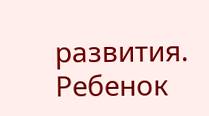развития. Ребенок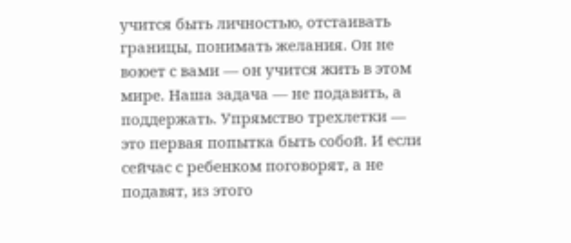учится быть личностью, отстаивать границы, понимать желания. Он не воюет с вами — он учится жить в этом мире. Наша задача — не подавить, а поддержать. Упрямство трехлетки — это первая попытка быть собой. И если сейчас с ребенком поговорят, а не подавят, из этого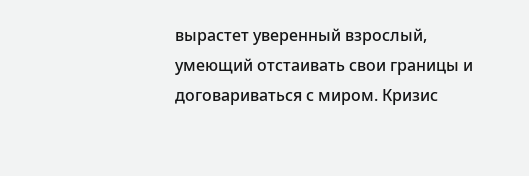вырастет уверенный взрослый, умеющий отстаивать свои границы и договариваться с миром. Кризис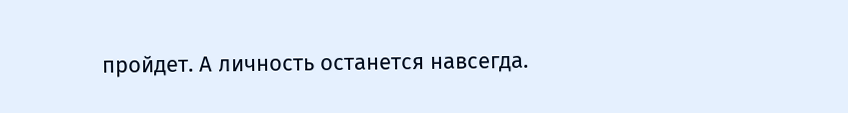пройдет. А личность останется навсегда.